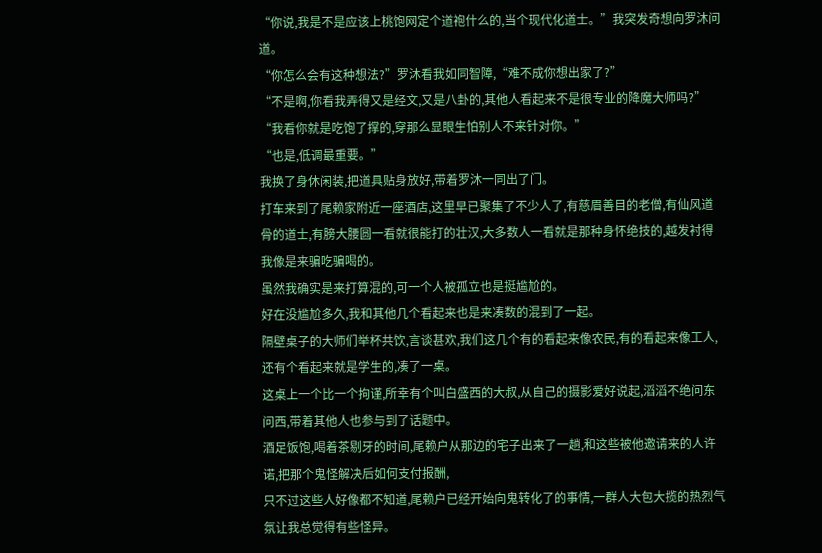“你说,我是不是应该上桃饱网定个道袍什么的,当个现代化道士。”我突发奇想向罗沐问道。
“你怎么会有这种想法?”罗沐看我如同智障,“难不成你想出家了?”
“不是啊,你看我弄得又是经文,又是八卦的,其他人看起来不是很专业的降魔大师吗?”
“我看你就是吃饱了撑的,穿那么显眼生怕别人不来针对你。”
“也是,低调最重要。”
我换了身休闲装,把道具贴身放好,带着罗沐一同出了门。
打车来到了尾赖家附近一座酒店,这里早已聚集了不少人了,有慈眉善目的老僧,有仙风道骨的道士,有膀大腰圆一看就很能打的壮汉,大多数人一看就是那种身怀绝技的,越发衬得我像是来骗吃骗喝的。
虽然我确实是来打算混的,可一个人被孤立也是挺尴尬的。
好在没尴尬多久,我和其他几个看起来也是来凑数的混到了一起。
隔壁桌子的大师们举杯共饮,言谈甚欢,我们这几个有的看起来像农民,有的看起来像工人,还有个看起来就是学生的,凑了一桌。
这桌上一个比一个拘谨,所幸有个叫白盛西的大叔,从自己的摄影爱好说起,滔滔不绝问东问西,带着其他人也参与到了话题中。
酒足饭饱,喝着茶剔牙的时间,尾赖户从那边的宅子出来了一趟,和这些被他邀请来的人许诺,把那个鬼怪解决后如何支付报酬,
只不过这些人好像都不知道,尾赖户已经开始向鬼转化了的事情,一群人大包大揽的热烈气氛让我总觉得有些怪异。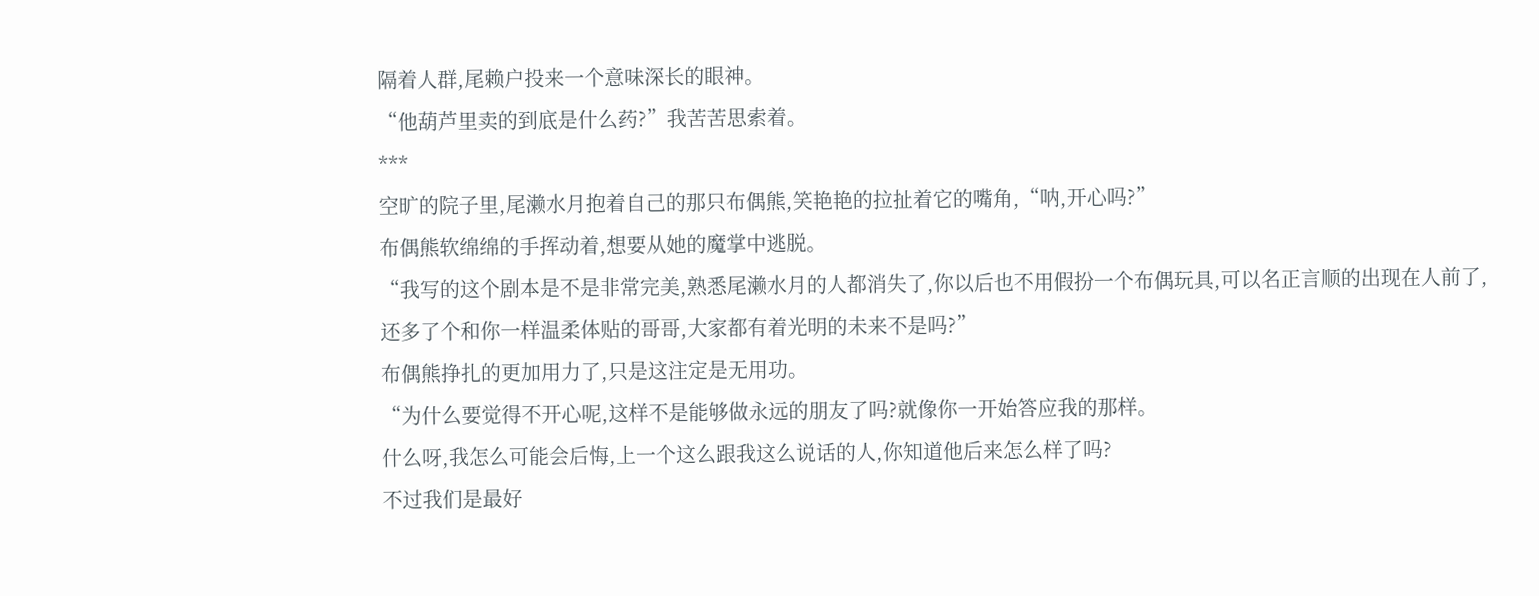隔着人群,尾赖户投来一个意味深长的眼神。
“他葫芦里卖的到底是什么药?”我苦苦思索着。
***
空旷的院子里,尾濑水月抱着自己的那只布偶熊,笑艳艳的拉扯着它的嘴角,“呐,开心吗?”
布偶熊软绵绵的手挥动着,想要从她的魔掌中逃脱。
“我写的这个剧本是不是非常完美,熟悉尾濑水月的人都消失了,你以后也不用假扮一个布偶玩具,可以名正言顺的出现在人前了,还多了个和你一样温柔体贴的哥哥,大家都有着光明的未来不是吗?”
布偶熊挣扎的更加用力了,只是这注定是无用功。
“为什么要觉得不开心呢,这样不是能够做永远的朋友了吗?就像你一开始答应我的那样。
什么呀,我怎么可能会后悔,上一个这么跟我这么说话的人,你知道他后来怎么样了吗?
不过我们是最好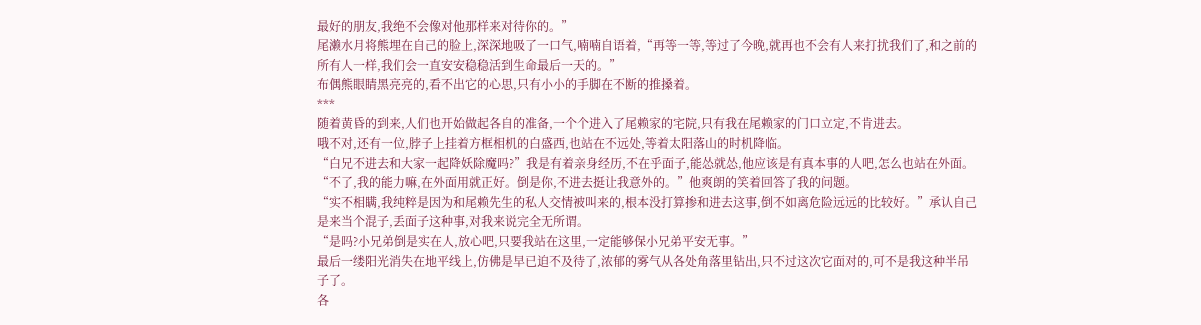最好的朋友,我绝不会像对他那样来对待你的。”
尾濑水月将熊埋在自己的脸上,深深地吸了一口气,喃喃自语着,“再等一等,等过了今晚,就再也不会有人来打扰我们了,和之前的所有人一样,我们会一直安安稳稳活到生命最后一天的。”
布偶熊眼睛黑亮亮的,看不出它的心思,只有小小的手脚在不断的推搡着。
***
随着黄昏的到来,人们也开始做起各自的准备,一个个进入了尾赖家的宅院,只有我在尾赖家的门口立定,不肯进去。
哦不对,还有一位,脖子上挂着方框相机的白盛西,也站在不远处,等着太阳落山的时机降临。
“白兄不进去和大家一起降妖除魔吗?”我是有着亲身经历,不在乎面子,能怂就怂,他应该是有真本事的人吧,怎么也站在外面。
“不了,我的能力嘛,在外面用就正好。倒是你,不进去挺让我意外的。”他爽朗的笑着回答了我的问题。
“实不相瞒,我纯粹是因为和尾赖先生的私人交情被叫来的,根本没打算掺和进去这事,倒不如离危险远远的比较好。”承认自己是来当个混子,丢面子这种事,对我来说完全无所谓。
“是吗?小兄弟倒是实在人,放心吧,只要我站在这里,一定能够保小兄弟平安无事。”
最后一缕阳光消失在地平线上,仿佛是早已迫不及待了,浓郁的雾气从各处角落里钻出,只不过这次它面对的,可不是我这种半吊子了。
各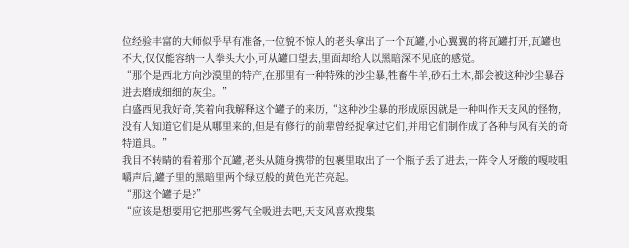位经验丰富的大师似乎早有准备,一位貌不惊人的老头拿出了一个瓦罐,小心翼翼的将瓦罐打开,瓦罐也不大,仅仅能容纳一人拳头大小,可从罐口望去,里面却给人以黑暗深不见底的感觉。
“那个是西北方向沙漠里的特产,在那里有一种特殊的沙尘暴,牲畜牛羊,砂石土木,都会被这种沙尘暴吞进去磨成细细的灰尘。”
白盛西见我好奇,笑着向我解释这个罐子的来历,“这种沙尘暴的形成原因就是一种叫作天支风的怪物,没有人知道它们是从哪里来的,但是有修行的前辈曾经捉拿过它们,并用它们制作成了各种与风有关的奇特道具。”
我目不转睛的看着那个瓦罐,老头从随身携带的包裹里取出了一个瓶子丢了进去,一阵令人牙酸的嘎吱咀嚼声后,罐子里的黑暗里两个绿豆般的黄色光芒亮起。
“那这个罐子是?”
“应该是想要用它把那些雾气全吸进去吧,天支风喜欢搜集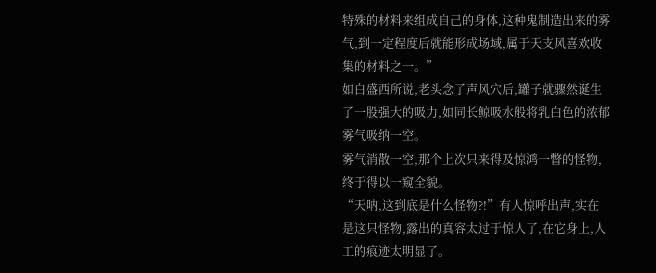特殊的材料来组成自己的身体,这种鬼制造出来的雾气,到一定程度后就能形成场域,属于天支风喜欢收集的材料之一。”
如白盛西所说,老头念了声风穴后,罐子就骤然诞生了一股强大的吸力,如同长鲸吸水般将乳白色的浓郁雾气吸纳一空。
雾气消散一空,那个上次只来得及惊鸿一瞥的怪物,终于得以一窥全貌。
“天呐,这到底是什么怪物?!”有人惊呼出声,实在是这只怪物,露出的真容太过于惊人了,在它身上,人工的痕迹太明显了。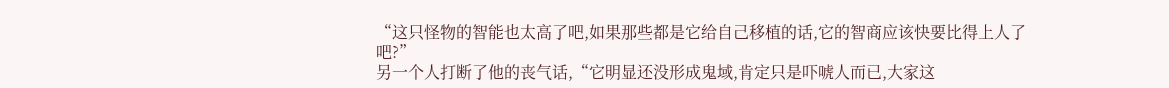“这只怪物的智能也太高了吧,如果那些都是它给自己移植的话,它的智商应该快要比得上人了吧?”
另一个人打断了他的丧气话,“它明显还没形成鬼域,肯定只是吓唬人而已,大家这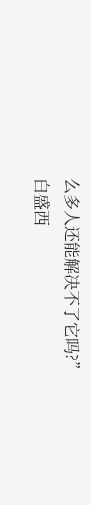么多人还能解决不了它吗?”
白盛西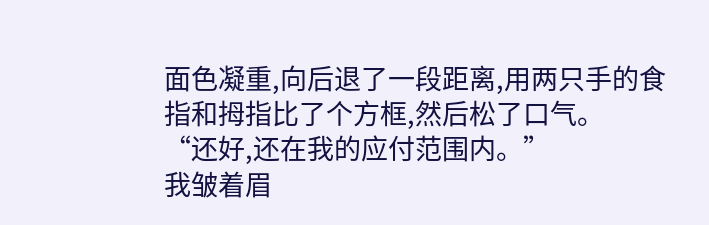面色凝重,向后退了一段距离,用两只手的食指和拇指比了个方框,然后松了口气。
“还好,还在我的应付范围内。”
我皱着眉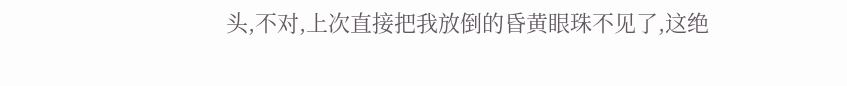头,不对,上次直接把我放倒的昏黄眼珠不见了,这绝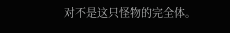对不是这只怪物的完全体。